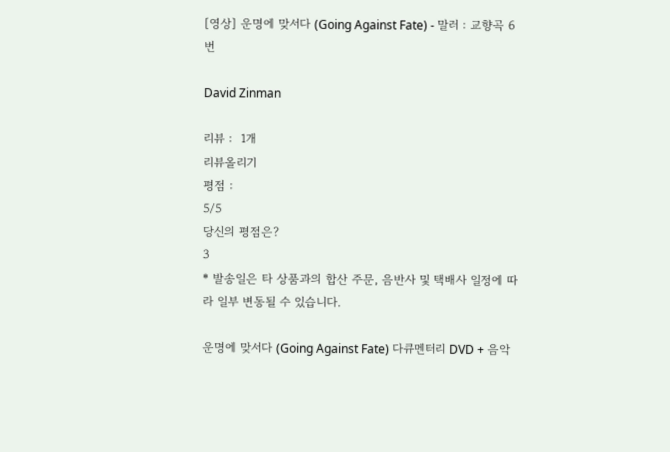[영상] 운명에 맞서다 (Going Against Fate) - 말러 : 교향곡 6번

David Zinman

리뷰 :  1개
리뷰올리기
평점 :
5/5
당신의 평점은?
3
* 발송일은 타 상품과의 합산 주문, 음반사 및 택배사 일정에 따라 일부 변동될 수 있습니다.

운명에 맞서다 (Going Against Fate) 다큐멘터리 DVD + 음악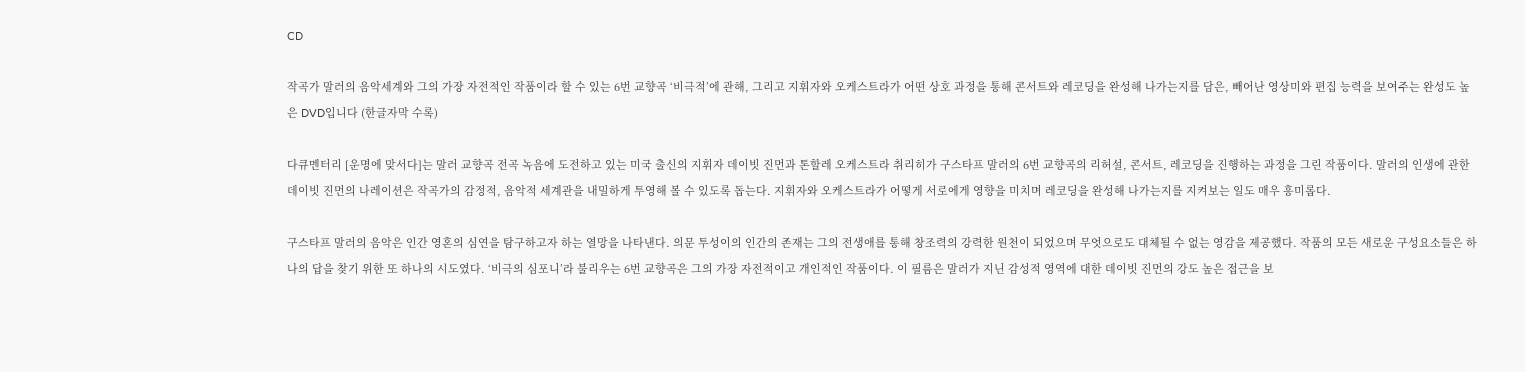CD

작곡가 말러의 음악세계와 그의 가장 자전적인 작품이라 할 수 있는 6번 교향곡 ‘비극적’에 관해, 그리고 지휘자와 오케스트라가 어떤 상호 과정을 통해 콘서트와 레코딩을 완성해 나가는지를 담은, 빼어난 영상미와 편집 능력을 보여주는 완성도 높은 DVD입니다 (한글자막 수록)

다큐멘터리 [운명에 맞서다]는 말러 교향곡 전곡 녹음에 도전하고 있는 미국 출신의 지휘자 데이빗 진먼과 톤할레 오케스트라 취리히가 구스타프 말러의 6번 교향곡의 리허설, 콘서트, 레코딩을 진행하는 과정을 그린 작품이다. 말러의 인생에 관한 데이빗 진먼의 나레이션은 작곡가의 감정적, 음악적 세계관을 내밀하게 투영해 볼 수 있도록 돕는다. 지휘자와 오케스트라가 어떻게 서로에게 영향을 미치며 레코딩을 완성해 나가는지를 지켜보는 일도 매우 흥미롭다.

구스타프 말러의 음악은 인간 영혼의 심연을 탐구하고자 하는 열망을 나타낸다. 의문 투성이의 인간의 존재는 그의 전생애를 통해 창조력의 강력한 원천이 되었으며 무엇으로도 대체될 수 없는 영감을 제공했다. 작품의 모든 새로운 구성요소들은 하나의 답을 찾기 위한 또 하나의 시도였다. ‘비극의 심포니’라 불리우는 6번 교향곡은 그의 가장 자전적이고 개인적인 작품이다. 이 필름은 말러가 지닌 감성적 영역에 대한 데이빗 진먼의 강도 높은 접근을 보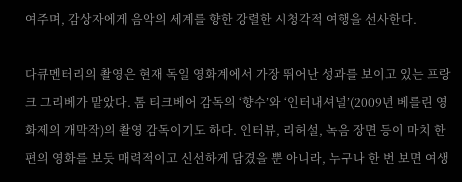여주며, 감상자에게 음악의 세계를 향한 강렬한 시청각적 여행을 선사한다.

다큐멘터리의 촬영은 현재 독일 영화계에서 가장 뛰어난 성과를 보이고 있는 프랑크 그리베가 맡았다. 톰 티크베어 감독의 ‘향수’와 ‘인터내셔널’(2009년 베를린 영화제의 개막작)의 촬영 감독이기도 하다. 인터뷰, 리허설, 녹음 장면 등이 마치 한 편의 영화를 보듯 매력적이고 신선하게 담겼을 뿐 아니라, 누구나 한 번 보면 여생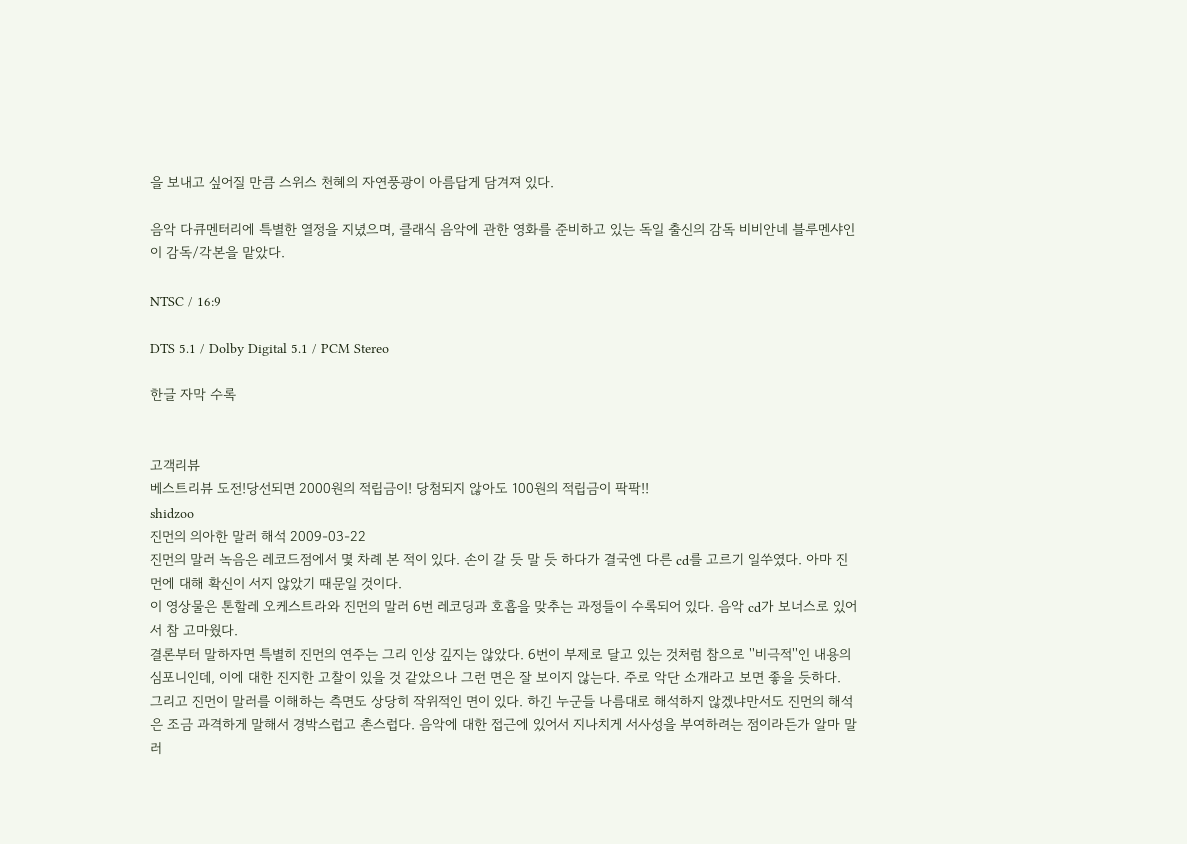을 보내고 싶어질 만큼 스위스 천혜의 자연풍광이 아름답게 담겨져 있다.

음악 다큐멘터리에 특별한 열정을 지녔으며, 클래식 음악에 관한 영화를 준비하고 있는 독일 출신의 감독 비비안네 블루멘샤인이 감독/각본을 맡았다.

NTSC / 16:9

DTS 5.1 / Dolby Digital 5.1 / PCM Stereo

한글 자막 수록


고객리뷰
베스트리뷰 도전!당선되면 2000원의 적립금이! 당첨되지 않아도 100원의 적립금이 팍팍!!
shidzoo
진먼의 의아한 말러 해석 2009-03-22
진먼의 말러 녹음은 레코드점에서 몇 차례 본 적이 있다. 손이 갈 듯 말 듯 하다가 결국엔 다른 cd를 고르기 일쑤였다. 아마 진먼에 대해 확신이 서지 않았기 때문일 것이다.
이 영상물은 톤할레 오케스트라와 진먼의 말러 6번 레코딩과 호흡을 맞추는 과정들이 수록되어 있다. 음악 cd가 보너스로 있어서 참 고마웠다.
결론부터 말하자면 특별히 진먼의 연주는 그리 인상 깊지는 않았다. 6번이 부제로 달고 있는 것처럼 참으로 ''비극적''인 내용의 심포니인데, 이에 대한 진지한 고찰이 있을 것 같았으나 그런 면은 잘 보이지 않는다. 주로 악단 소개라고 보면 좋을 듯하다.
그리고 진먼이 말러를 이해하는 측면도 상당히 작위적인 면이 있다. 하긴 누군들 나름대로 해석하지 않겠냐만서도 진먼의 해석은 조금 과격하게 말해서 경박스럽고 촌스럽다. 음악에 대한 접근에 있어서 지나치게 서사성을 부여하려는 점이라든가 알마 말러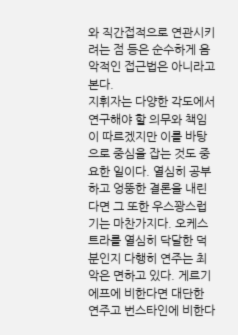와 직간접적으로 연관시키려는 점 등은 순수하게 음악적인 접근법은 아니라고 본다.
지휘자는 다양한 각도에서 연구해야 할 의무와 책임이 따르겠지만 이를 바탕으로 중심을 잡는 것도 중요한 일이다. 열심히 공부하고 엉뚱한 결론을 내린다면 그 또한 우스꽝스럽기는 마찬가지다. 오케스트라를 열심히 닥달한 덕분인지 다행히 연주는 최악은 면하고 있다. 게르기에프에 비한다면 대단한 연주고 번스타인에 비한다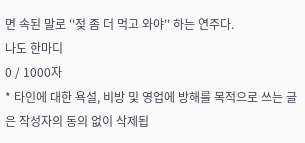면 속된 말로 ''젖 좀 더 먹고 와야'' 하는 연주다.
나도 한마디
0 / 1000자
* 타인에 대한 욕설, 비방 및 영업에 방해를 목적으로 쓰는 글은 작성자의 동의 없이 삭제됩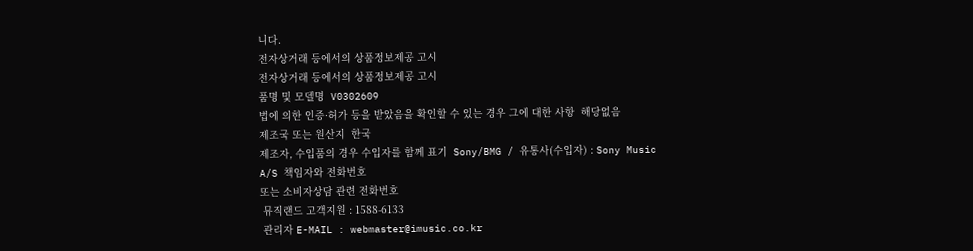니다.
전자상거래 등에서의 상품정보제공 고시
전자상거래 등에서의 상품정보제공 고시
품명 및 모델명  V0302609
법에 의한 인증·허가 등을 받았음을 확인할 수 있는 경우 그에 대한 사항  해당없음
제조국 또는 원산지  한국
제조자, 수입품의 경우 수입자를 함께 표기  Sony/BMG / 유통사(수입자) : Sony Music
A/S 책임자와 전화번호
또는 소비자상담 관련 전화번호
 뮤직랜드 고객지원 : 1588-6133
 관리자 E-MAIL : webmaster@imusic.co.kr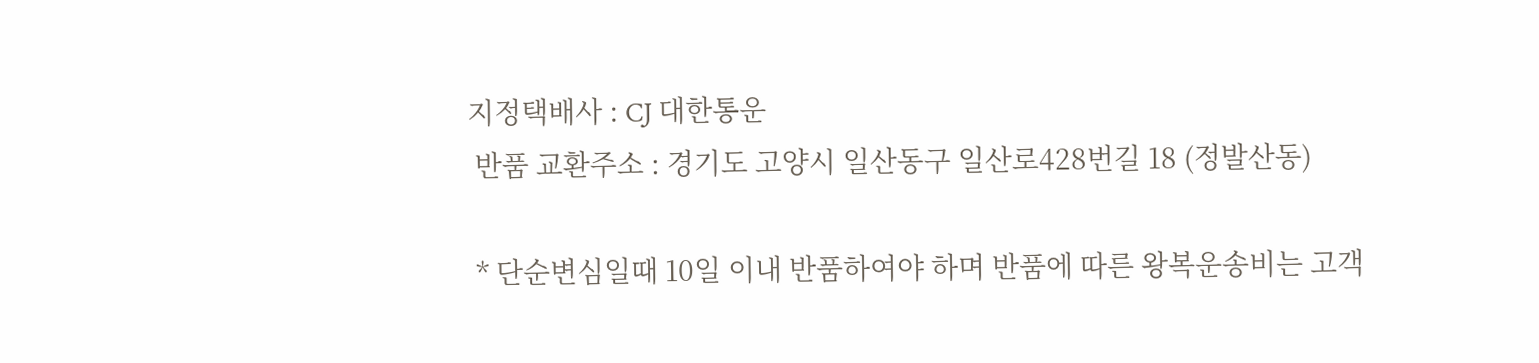지정택배사 : CJ 대한통운
 반품 교환주소 : 경기도 고양시 일산동구 일산로428번길 18 (정발산동)

 * 단순변심일때 10일 이내 반품하여야 하며 반품에 따른 왕복운송비는 고객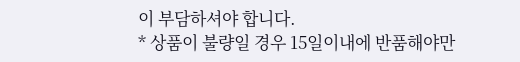이 부담하셔야 합니다.
* 상품이 불량일 경우 15일이내에 반품해야만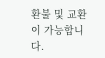환불 및 교환이 가능합니다.